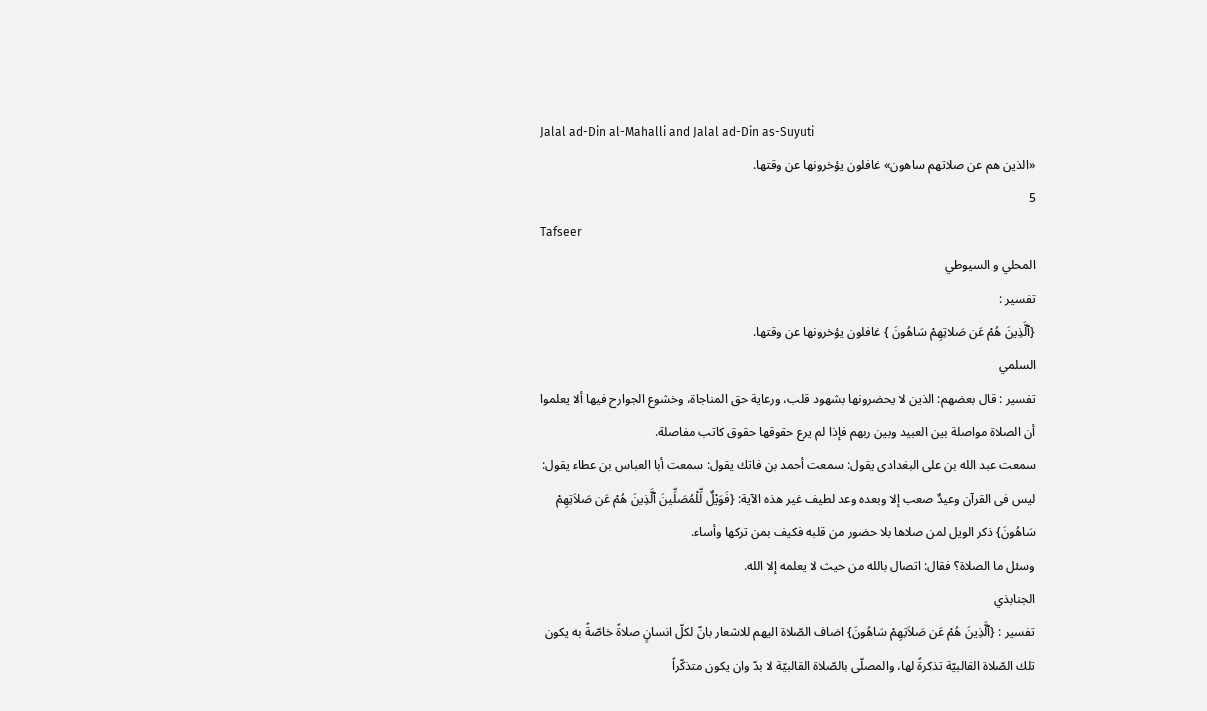Jalal ad-Din al-Mahalli and Jalal ad-Din as-Suyuti
«الذين هم عن صلاتهم ساهون» غافلون يؤخرونها عن وقتها.
5
Tafseer
المحلي و السيوطي
تفسير :
{ٱلَّذِينَ هُمْ عَن صَلاتِهِمْ سَاهُونَ } غافلون يؤخرونها عن وقتها.
السلمي
تفسير : قال بعضهم: الذين لا يحضرونها بشهود قلب، ورعاية حق المناجاة، وخشوع الجوارح فيها ألا يعلموا أن الصلاة مواصلة بين العبيد وبين ربهم فإذا لم يرع حقوقها حقوق كاتب مفاصلة.
سمعت عبد الله بن على البغدادى يقول: سمعت أحمد بن فاتك يقول: سمعت أبا العباس بن عطاء يقول: ليس فى القرآن وعيدٌ صعب إلا وبعده وعد لطيف غير هذه الآية: {فَوَيْلٌ لِّلْمُصَلِّينَ ٱلَّذِينَ هُمْ عَن صَلاَتِهِمْ سَاهُونَ} ذكر الويل لمن صلاها بلا حضور من قلبه فكيف بمن تركها وأساء.
وسئل ما الصلاة؟ فقال: اتصال بالله من حيث لا يعلمه إلا الله.
الجنابذي
تفسير : {ٱلَّذِينَ هُمْ عَن صَلاَتِهِمْ سَاهُونَ} اضاف الصّلاة اليهم للاشعار بانّ لكلّ انسانٍ صلاةً خاصّةً به يكون تلك الصّلاة القالبيّة تذكرةً لها، والمصلّى بالصّلاة القالبيّة لا بدّ وان يكون متذكّراً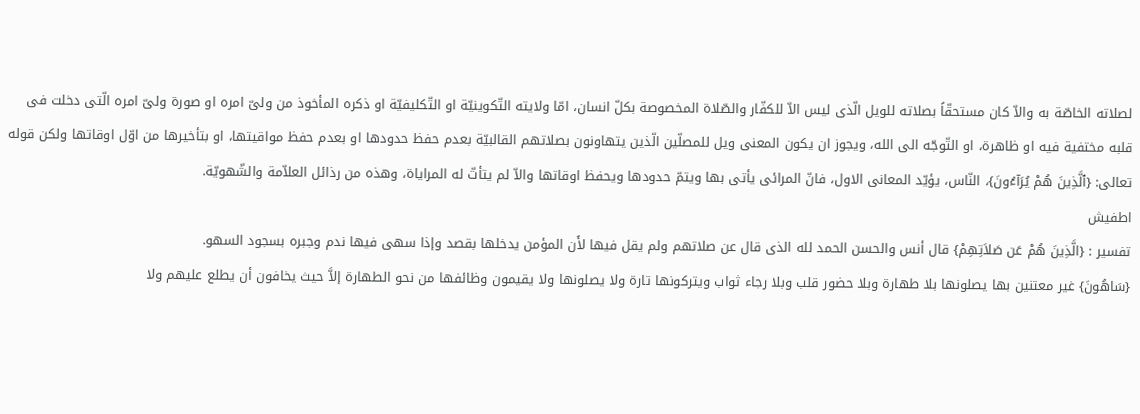لصلاته الخاصّة به والاّ كان مستحقّاً بصلاته للويل الّذى ليس الاّ للكفّار والصّلاة المخصوصة بكلّ انسان، امّا ولايته التّكوينيّة او التّكليفيّة او ذكره المأخوذ من ولىّ امره او صورة ولىّ امره الّتى دخلت فى قلبه مختفية فيه او ظاهرة، او التّوجّه الى الله، ويجوز ان يكون المعنى ويل للمصلّين الّذين يتهاونون بصلاتهم القالبيّة بعدم حفظ حدودها او بعدم حفظ مواقيتها، او بتأخيرها من اوّل اوقاتها ولكن قوله تعالى: {ٱلَّذِينَ هُمْ يُرَآءُونَ}، النّاس، يؤيّد المعانى الاول، فانّ المرائى يأتى بها ويتمّ حدودها ويحفظ اوقاتها والاّ لم يتأتّ له المراياة، وهذه من رذائل العلاّمة والشّهويّة.
اطفيش
تفسير : {الَّذِينَ هُمْ عَن صَلاَتِهِمْ} قال أنس والحسن الحمد لله الذى قال عن صلاتهم ولم يقل فيها لأَن المؤمن يدخلها بقصد وإذا سهى فيها ندم وجبره بسجود السهو.
{سَاهُونَ} غير معتنين بها يصلونها بلا طهارة وبلا حضور قلب وبلا رجاء ثواب ويتركونها تارة ولا يصلونها ولا يقيمون وظائفها من نحو الطهارة إلاَّ حيث يخافون أن يطلع عليهم ولا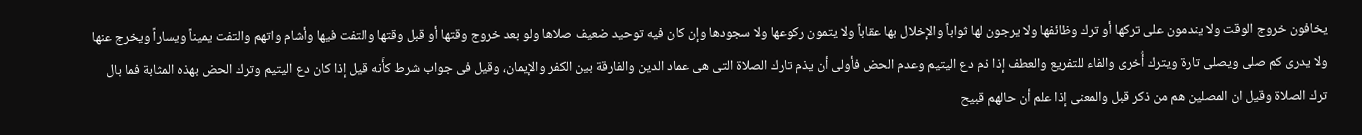يخافون خروج الوقت ولا يندمون على تركها أو ترك وظائفها ولا يرجون لها ثواباً والإخلال بها عقاباً ولا يتمون ركوعها ولا سجودها وإن كان فيه توحيد ضعيف صلاها ولو بعد خروج وقتها أو قبل وقتها والتفت فيها وأشام واتهم والتفت يميناً ويساراً ويخرج عنها ولا يدرى كم صلى ويصلى تارة ويترك أُخرى والفاء للتفريع والعطف إذا ذم دع اليتيم وعدم الحض فأولى أن يذم تارك الصلاة التى هى عماد الدين والفارقة بين الكفر والإيمان، وقيل فى جواب شرط كأَنه قيل إذا كان دع اليتيم وترك الحض بهذه المثابة فما بال ترك الصلاة وقيل ان المصلين هم من ذكر قبل والمعنى إذا علم أن حالهم قبيح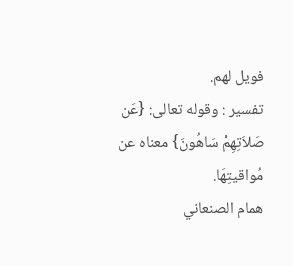فويل لهم.
تفسير : وقوله تعالى: {عَن صَلاَتِهِمْ سَاهُونَ} معناه عن مُواقيتِهَا.
همام الصنعاني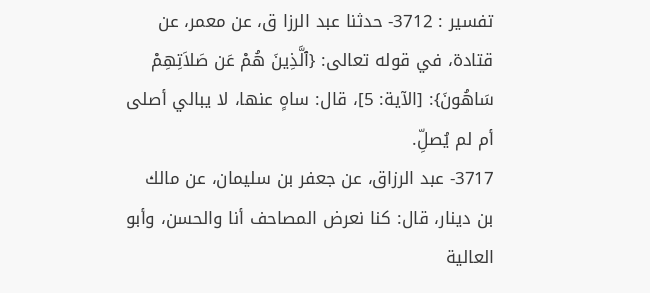تفسير : 3712- حدثنا عبد الرزا ق، عن معمر، عن قتادة، في قوله تعالى: {ٱلَّذِينَ هُمْ عَن صَلاَتِهِمْ سَاهُونَ}: [الآية: 5]، قال: ساهٍ عنها، لا يبالي أصلى أم لم يُصلِّ.
3717- عبد الرزاق، عن جعفر بن سليمان، عن مالك بن دينار، قال: كنا نعرض المصاحف أنا والحسن، وأبو العالية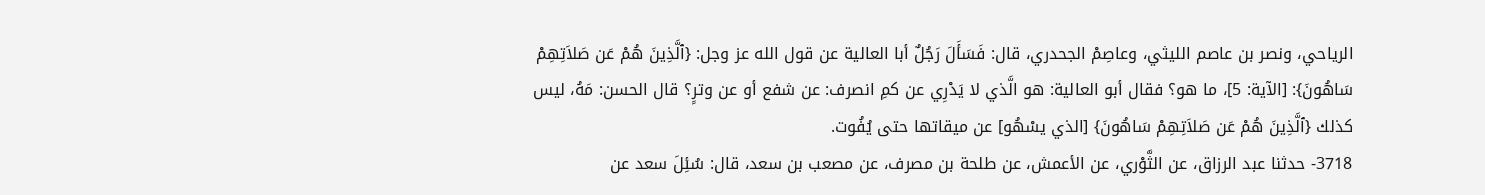الرياحي، ونصر بن عاصم الليثي، وعاصِمْ الجحدري، قال: فَسَأَلَ رَجُلٌ أبا العالية عن قول الله عز وجل: {ٱلَّذِينَ هُمْ عَن صَلاَتِهِمْ سَاهُونَ}: [الآية: 5]، ما هو؟ فقال أبو العالية: هو الَّذي لا يَدْرِي عن كمِ انصرف: عن شفع أو عن وترٍ؟ قال الحسن: مَهُ، ليس كذلك {ٱلَّذِينَ هُمْ عَن صَلاَتِهِمْ سَاهُونَ} [الذي يسْهُو] عن ميقاتها حتى يُفُوت.
3718- حدثنا عبد الرزاق، عن الثَّوْري، عن الأعمش، عن طلحة بن مصرف، عن مصعب بن سعد، قال: سُئِلَ سعد عن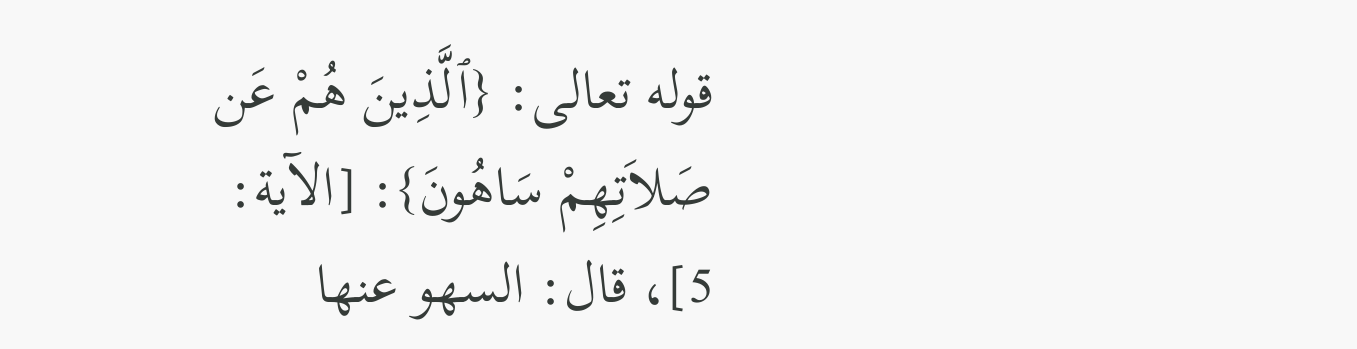قوله تعالى: {ٱلَّذِينَ هُمْ عَن صَلاَتِهِمْ سَاهُونَ}: [الآية: 5]، قال: السهو عنها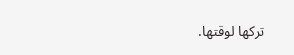تركها لوقتها.